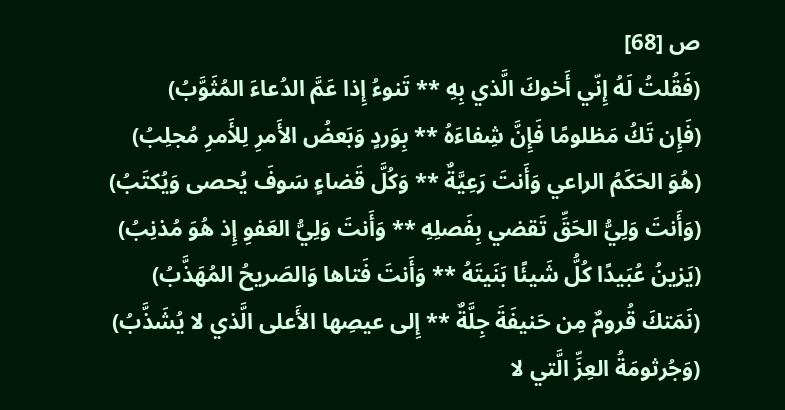ص [68]
(فَقُلتُ لَهُ إِنّي أَخوكَ الَّذي بِهِ ** تَنوءُ إِذا عَمَّ الدُعاءَ المُثَوَّبُ)
(فَإِن تَكُ مَظلومًا فَإِنَّ شِفاءَهُ ** بِوَردٍ وَبَعضُ الأَمرِ لِلأَمرِ مُجلِبُ)
(هُوَ الحَكَمُ الراعي وَأَنتَ رَعِيَّةٌ ** وَكُلَّ قَضاءٍ سَوفَ يُحصى وَيُكتَبُ)
(وَأَنتَ وَلِيُّ الحَقِّ تَقضي بِفَصلِهِ ** وَأَنتَ وَلِيُّ العَفوِ إِذ هُوَ مُذنِبُ)
(يَزينُ عُبَيدًا كُلُّ شَيئًا بَنَيتَهُ ** وَأَنتَ فَتاها وَالصَريحُ المُهَذَّبُ)
(نَمَتكَ قُرومٌ مِن حَنيفَةَ جِلَّةٌ ** إِلى عيصِها الأَعلى الَّذي لا يُشَذَّبُ)
(وَجُرثومَةُ العِزِّ الَّتي لا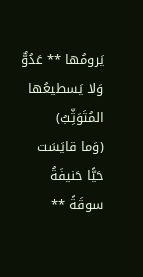يَرومُها ** عَدُوٌّ وَلا يَسطيعُها المُتَوَثِّبُ)
(وَما قايَسَت حَيًّا حَنيفَةُ سوقَةً **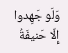وَلَو جَهِدوا إِلّا حَنيفَةُ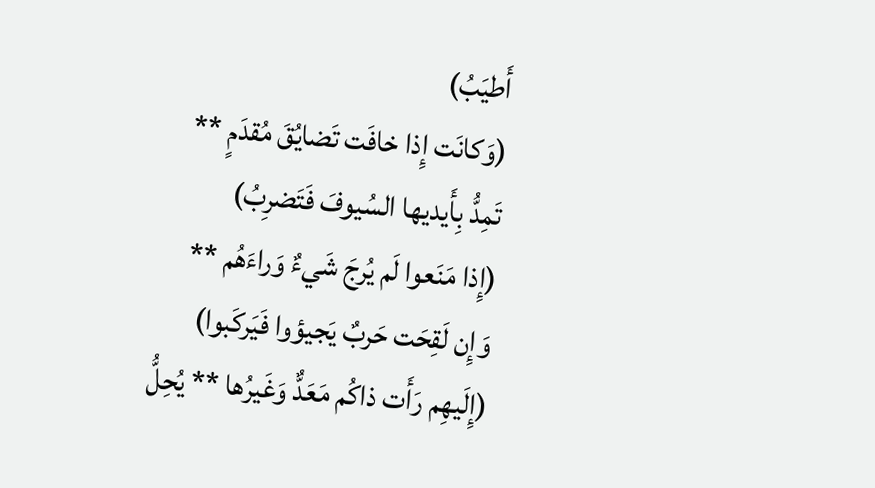أَطيَبُ)
(وَكانَت إِذا خافَت تَضايُقَ مُقدَمٍ ** تَمِدُّ بِأَيديها السُيوفَ فَتَضرِبُ)
(إِذا مَنَعوا لَم يُرجَ شَيءٌ وَراءَهُم ** وَإِن لَقِحَت حَربٌ يَجيؤوا فَيَركَبوا)
(إِلَيهِم رَأَت ذاكُم مَعَدٌّ وَغَيرُها ** يُحِلُّ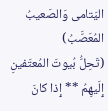اليَتامى وَالصَعيبُ المُعَصَّبُ)
(تَحِلُّ بُيوتَ المُعتَفينِ إِلَيهِمُ ** إِذا كانَ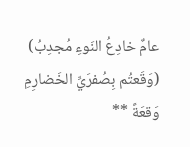عامٌ خادِعُ النَوءِ مُجدِبُ)
(وَقَعتُم بِصُفرَيِّ الخَضارِمِ وَقعَةً **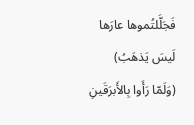فَجَلَّلتُموها عارَها لَيسَ يَذهَبُ)
(وَلَمّا رَأَوا بِالأَبرَقَينِ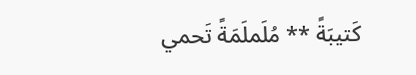كَتيبَةً ** مُلَملَمَةً تَحمي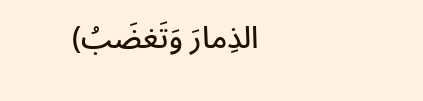الذِمارَ وَتَغضَبُ)